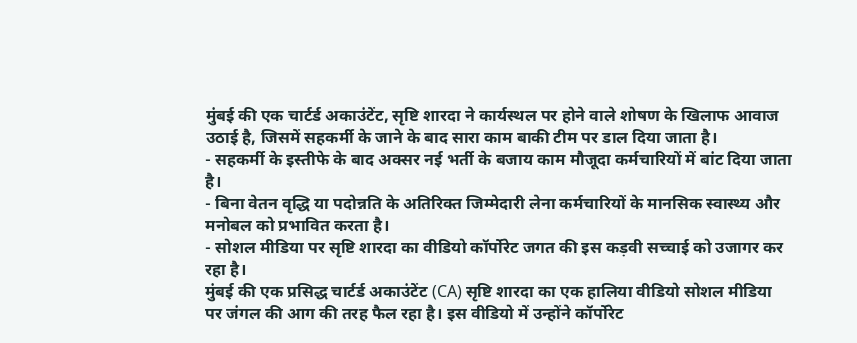मुंबई की एक चार्टर्ड अकाउंटेंट, सृष्टि शारदा ने कार्यस्थल पर होने वाले शोषण के खिलाफ आवाज उठाई है, जिसमें सहकर्मी के जाने के बाद सारा काम बाकी टीम पर डाल दिया जाता है।
- सहकर्मी के इस्तीफे के बाद अक्सर नई भर्ती के बजाय काम मौजूदा कर्मचारियों में बांट दिया जाता है।
- बिना वेतन वृद्धि या पदोन्नति के अतिरिक्त जिम्मेदारी लेना कर्मचारियों के मानसिक स्वास्थ्य और मनोबल को प्रभावित करता है।
- सोशल मीडिया पर सृष्टि शारदा का वीडियो कॉर्पोरेट जगत की इस कड़वी सच्चाई को उजागर कर रहा है।
मुंबई की एक प्रसिद्ध चार्टर्ड अकाउंटेंट (CA) सृष्टि शारदा का एक हालिया वीडियो सोशल मीडिया पर जंगल की आग की तरह फैल रहा है। इस वीडियो में उन्होंने कॉर्पोरेट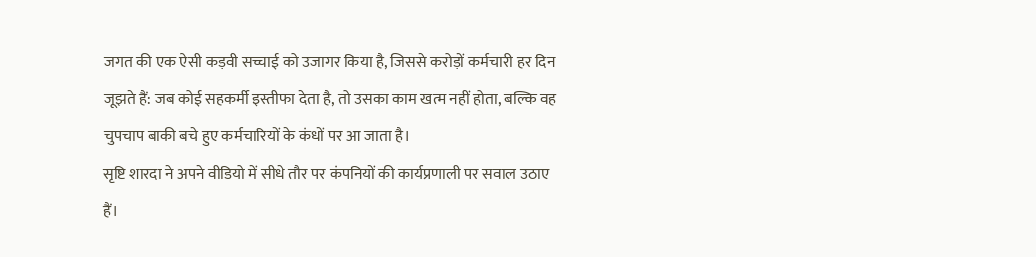जगत की एक ऐसी कड़वी सच्चाई को उजागर किया है, जिससे करोड़ों कर्मचारी हर दिन जूझते हैं: जब कोई सहकर्मी इस्तीफा देता है, तो उसका काम खत्म नहीं होता, बल्कि वह चुपचाप बाकी बचे हुए कर्मचारियों के कंधों पर आ जाता है।
सृष्टि शारदा ने अपने वीडियो में सीधे तौर पर कंपनियों की कार्यप्रणाली पर सवाल उठाए हैं।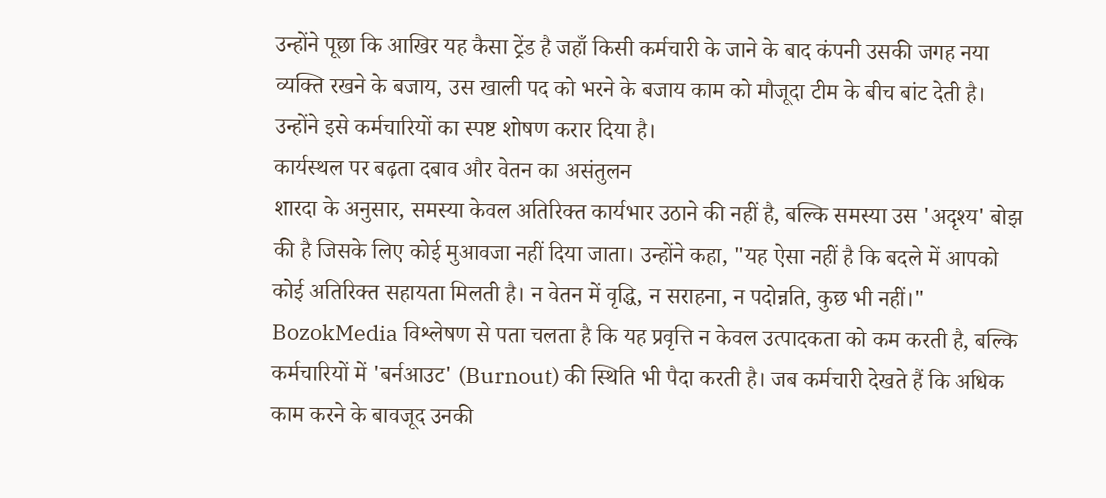उन्होंने पूछा कि आखिर यह कैसा ट्रेंड है जहाँ किसी कर्मचारी के जाने के बाद कंपनी उसकी जगह नया व्यक्ति रखने के बजाय, उस खाली पद को भरने के बजाय काम को मौजूदा टीम के बीच बांट देती है। उन्होंने इसे कर्मचारियों का स्पष्ट शोषण करार दिया है।
कार्यस्थल पर बढ़ता दबाव और वेतन का असंतुलन
शारदा के अनुसार, समस्या केवल अतिरिक्त कार्यभार उठाने की नहीं है, बल्कि समस्या उस 'अदृश्य' बोझ की है जिसके लिए कोई मुआवजा नहीं दिया जाता। उन्होंने कहा, "यह ऐसा नहीं है कि बदले में आपको कोई अतिरिक्त सहायता मिलती है। न वेतन में वृद्धि, न सराहना, न पदोन्नति, कुछ भी नहीं।"
BozokMedia विश्लेषण से पता चलता है कि यह प्रवृत्ति न केवल उत्पादकता को कम करती है, बल्कि कर्मचारियों में 'बर्नआउट' (Burnout) की स्थिति भी पैदा करती है। जब कर्मचारी देखते हैं कि अधिक काम करने के बावजूद उनकी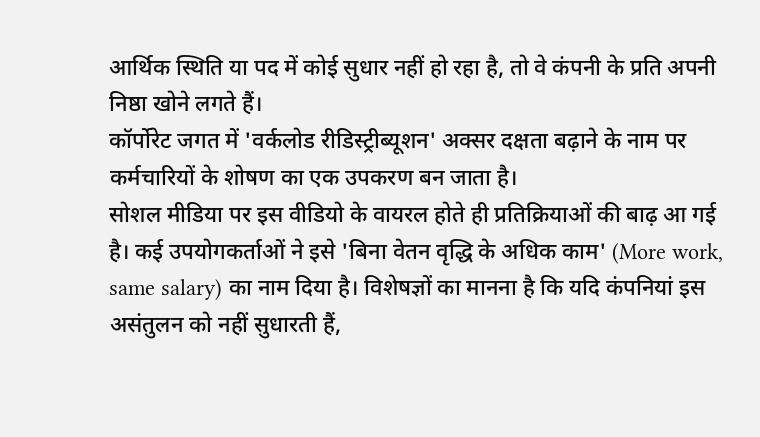आर्थिक स्थिति या पद में कोई सुधार नहीं हो रहा है, तो वे कंपनी के प्रति अपनी निष्ठा खोने लगते हैं।
कॉर्पोरेट जगत में 'वर्कलोड रीडिस्ट्रीब्यूशन' अक्सर दक्षता बढ़ाने के नाम पर कर्मचारियों के शोषण का एक उपकरण बन जाता है।
सोशल मीडिया पर इस वीडियो के वायरल होते ही प्रतिक्रियाओं की बाढ़ आ गई है। कई उपयोगकर्ताओं ने इसे 'बिना वेतन वृद्धि के अधिक काम' (More work, same salary) का नाम दिया है। विशेषज्ञों का मानना है कि यदि कंपनियां इस असंतुलन को नहीं सुधारती हैं,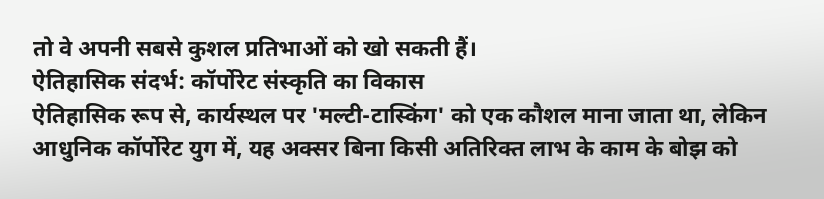तो वे अपनी सबसे कुशल प्रतिभाओं को खो सकती हैं।
ऐतिहासिक संदर्भ: कॉर्पोरेट संस्कृति का विकास
ऐतिहासिक रूप से, कार्यस्थल पर 'मल्टी-टास्किंग' को एक कौशल माना जाता था, लेकिन आधुनिक कॉर्पोरेट युग में, यह अक्सर बिना किसी अतिरिक्त लाभ के काम के बोझ को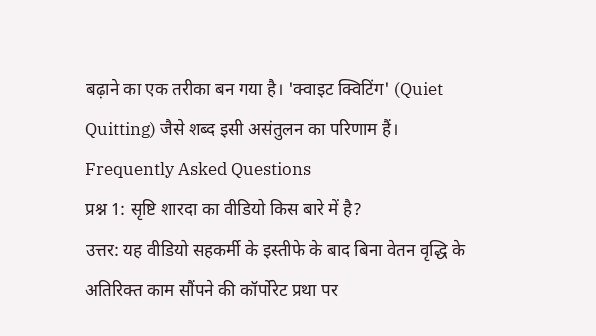बढ़ाने का एक तरीका बन गया है। 'क्वाइट क्विटिंग' (Quiet Quitting) जैसे शब्द इसी असंतुलन का परिणाम हैं।
Frequently Asked Questions
प्रश्न 1: सृष्टि शारदा का वीडियो किस बारे में है?
उत्तर: यह वीडियो सहकर्मी के इस्तीफे के बाद बिना वेतन वृद्धि के अतिरिक्त काम सौंपने की कॉर्पोरेट प्रथा पर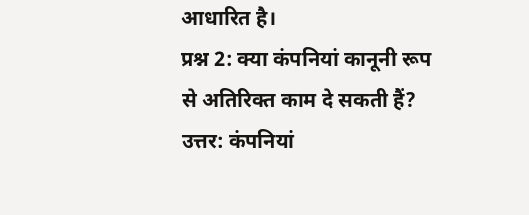आधारित है।
प्रश्न 2: क्या कंपनियां कानूनी रूप से अतिरिक्त काम दे सकती हैं?
उत्तर: कंपनियां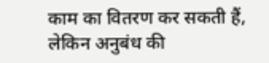काम का वितरण कर सकती हैं, लेकिन अनुबंध की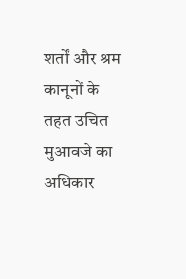शर्तों और श्रम कानूनों के तहत उचित मुआवजे का अधिकार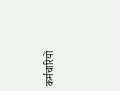कर्मचारियों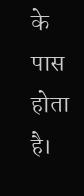के पास होता है।